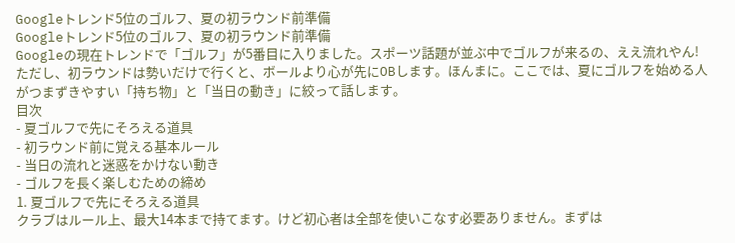Googleトレンド5位のゴルフ、夏の初ラウンド前準備
Googleトレンド5位のゴルフ、夏の初ラウンド前準備
Googleの現在トレンドで「ゴルフ」が5番目に入りました。スポーツ話題が並ぶ中でゴルフが来るの、ええ流れやん!
ただし、初ラウンドは勢いだけで行くと、ボールより心が先にOBします。ほんまに。ここでは、夏にゴルフを始める人がつまずきやすい「持ち物」と「当日の動き」に絞って話します。
目次
- 夏ゴルフで先にそろえる道具
- 初ラウンド前に覚える基本ルール
- 当日の流れと迷惑をかけない動き
- ゴルフを長く楽しむための締め
1. 夏ゴルフで先にそろえる道具
クラブはルール上、最大14本まで持てます。けど初心者は全部を使いこなす必要ありません。まずは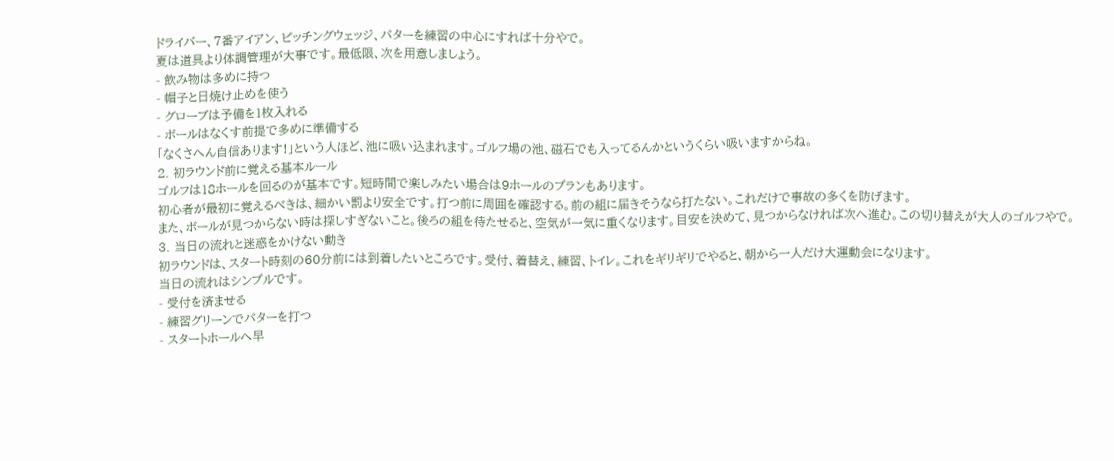ドライバー、7番アイアン、ピッチングウェッジ、パターを練習の中心にすれば十分やで。
夏は道具より体調管理が大事です。最低限、次を用意しましょう。
- 飲み物は多めに持つ
- 帽子と日焼け止めを使う
- グローブは予備を1枚入れる
- ボールはなくす前提で多めに準備する
「なくさへん自信あります!」という人ほど、池に吸い込まれます。ゴルフ場の池、磁石でも入ってるんかというくらい吸いますからね。
2. 初ラウンド前に覚える基本ルール
ゴルフは18ホールを回るのが基本です。短時間で楽しみたい場合は9ホールのプランもあります。
初心者が最初に覚えるべきは、細かい罰より安全です。打つ前に周囲を確認する。前の組に届きそうなら打たない。これだけで事故の多くを防げます。
また、ボールが見つからない時は探しすぎないこと。後ろの組を待たせると、空気が一気に重くなります。目安を決めて、見つからなければ次へ進む。この切り替えが大人のゴルフやで。
3. 当日の流れと迷惑をかけない動き
初ラウンドは、スタート時刻の60分前には到着したいところです。受付、着替え、練習、トイレ。これをギリギリでやると、朝から一人だけ大運動会になります。
当日の流れはシンプルです。
- 受付を済ませる
- 練習グリーンでパターを打つ
- スタートホールへ早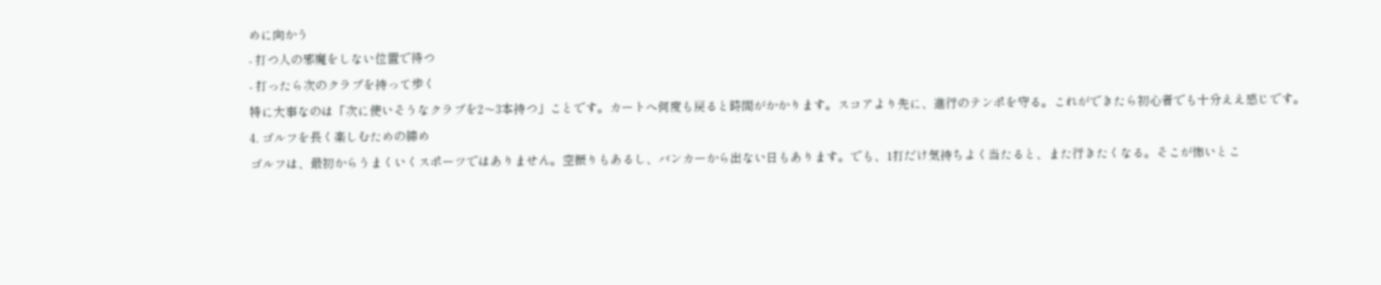めに向かう
- 打つ人の邪魔をしない位置で待つ
- 打ったら次のクラブを持って歩く
特に大事なのは「次に使いそうなクラブを2〜3本持つ」ことです。カートへ何度も戻ると時間がかかります。スコアより先に、進行のテンポを守る。これができたら初心者でも十分ええ感じです。
4. ゴルフを長く楽しむための締め
ゴルフは、最初からうまくいくスポーツではありません。空振りもあるし、バンカーから出ない日もあります。でも、1打だけ気持ちよく当たると、また行きたくなる。そこが怖いとこ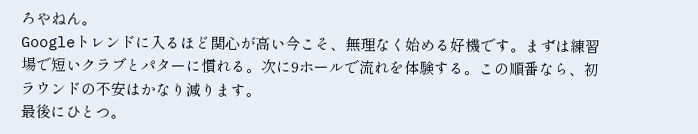ろやねん。
Googleトレンドに入るほど関心が高い今こそ、無理なく始める好機です。まずは練習場で短いクラブとパターに慣れる。次に9ホールで流れを体験する。この順番なら、初ラウンドの不安はかなり減ります。
最後にひとつ。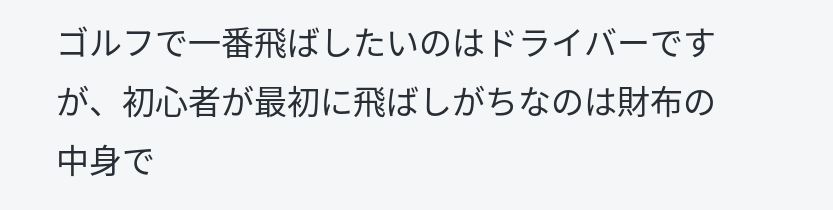ゴルフで一番飛ばしたいのはドライバーですが、初心者が最初に飛ばしがちなのは財布の中身で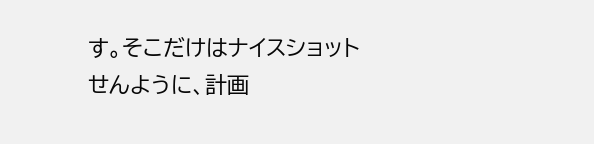す。そこだけはナイスショットせんように、計画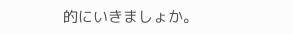的にいきましょか。